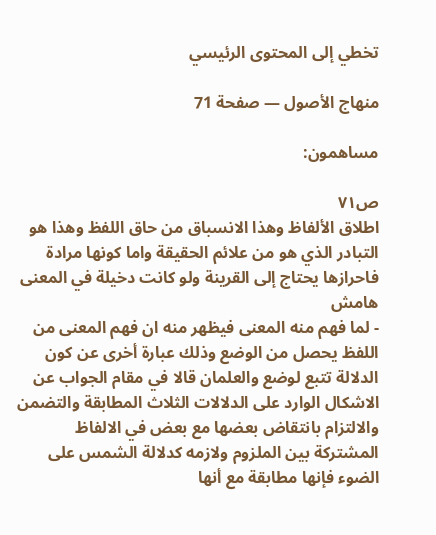تخطي إلى المحتوى الرئيسي

منهاج الأصول — صفحة 71

مساهمون:

ص٧١
اطلاق الألفاظ وهذا الانسباق من حاق اللفظ وهذا هو التبادر الذي هو من علائم الحقيقة واما كونها مرادة فاحرازها يحتاج إلى القرينة ولو كانت دخيلة في المعنى
هامش
- لما فهم منه المعنى فيظهر منه ان فهم المعنى من اللفظ يحصل من الوضع وذلك عبارة أخرى عن كون الدلالة تتبع لوضع والعلمان قالا في مقام الجواب عن الاشكال الوارد على الدلالات الثلاث المطابقة والتضمن والالتزام بانتقاض بعضها مع بعض في الالفاظ المشتركة بين الملزوم ولازمه كدلالة الشمس على الضوء فإنها مطابقة مع أنها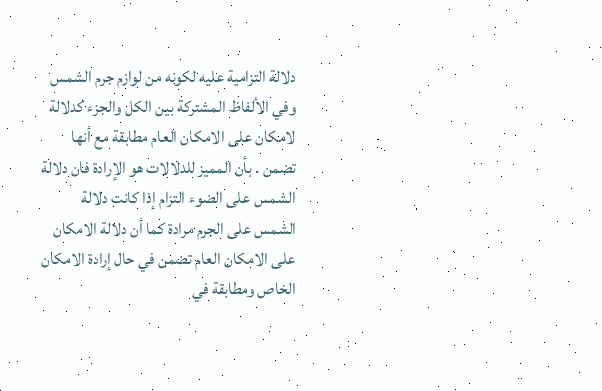دلالة التزامية عليه لكونه من لوازم جرم الشمس وفي الألفاظ المشتركة بين الكل والجزء كدلالة لامكان على الامكان العام مطابقة مع أنها تضمن . بأن المميز للدلالات هو الإرادة فان دلالة الشمس على الضوء التزام إذا كانت دلالة الشمس على الجرم مرادة كما أن دلالة الامكان على الامكان العام تضمن في حال إرادة الامكان الخاص ومطابقة في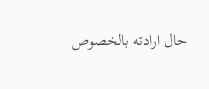حال ارادته بالخصوص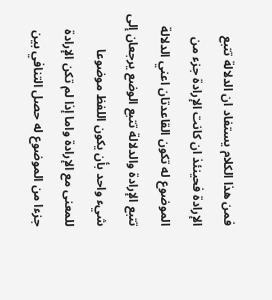فمن هذا الكلام يستفاد ان الدلالة تتبع الإرادة فحينئذ ان كانت الإرادة جزء من الموضوع له تكون القاعدتان اعني الدلالة تتبع الإرادة والدلالة تتبع الوضع يرجعان إلى شيء واحد بأن يكون اللفظ موضوعا للمعنى مع الإرادة واما إذا لم تكن الإرادة جزءا من الموضوع له حصل التنافي بين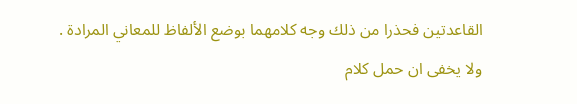القاعدتين فحذرا من ذلك وجه كلامهما بوضع الألفاظ للمعاني المرادة . ولا يخفى ان حمل كلام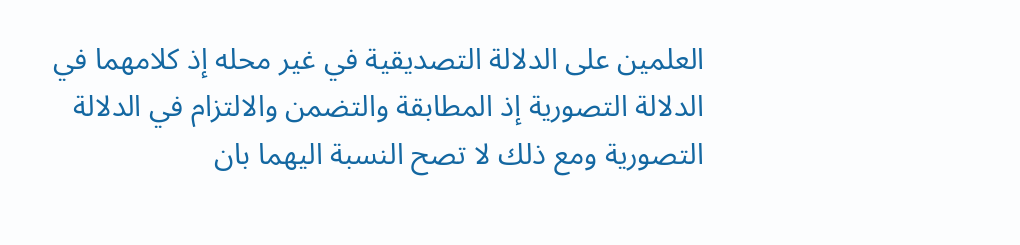العلمين على الدلالة التصديقية في غير محله إذ كلامهما في الدلالة التصورية إذ المطابقة والتضمن والالتزام في الدلالة التصورية ومع ذلك لا تصح النسبة اليهما بان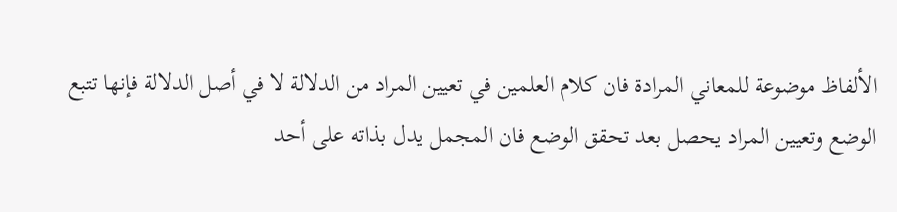الألفاظ موضوعة للمعاني المرادة فان كلام العلمين في تعيين المراد من الدلالة لا في أصل الدلالة فإنها تتبع الوضع وتعيين المراد يحصل بعد تحقق الوضع فان المجمل يدل بذاته على أحد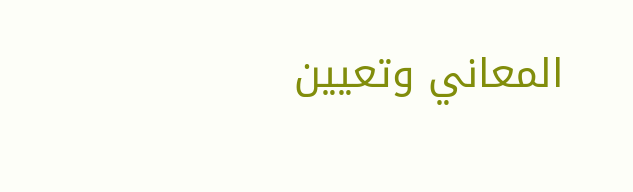المعاني وتعيين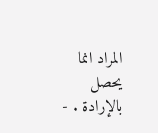المراد انما يحصل بالإرادة . -